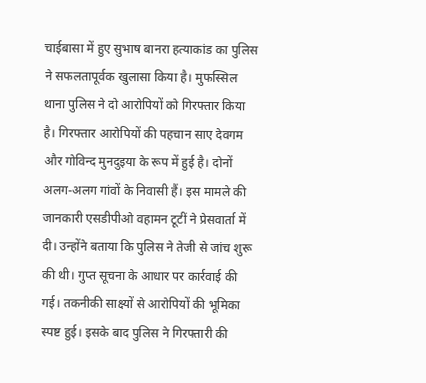चाईबासा में हुए सुभाष बानरा हत्याकांड का पुलिस ने सफलतापूर्वक खुलासा किया है। मुफस्सिल थाना पुलिस ने दो आरोपियों को गिरफ्तार किया है। गिरफ्तार आरोपियों की पहचान साए देवगम और गोविन्द मुनदुइया के रूप में हुई है। दोनों अलग-अलग गांवों के निवासी हैं। इस मामले की जानकारी एसडीपीओ वहामन टूटीं ने प्रेसवार्ता में दी। उन्होंने बताया कि पुलिस ने तेजी से जांच शुरू की थी। गुप्त सूचना के आधार पर कार्रवाई की गई। तकनीकी साक्ष्यों से आरोपियों की भूमिका स्पष्ट हुई। इसके बाद पुलिस ने गिरफ्तारी की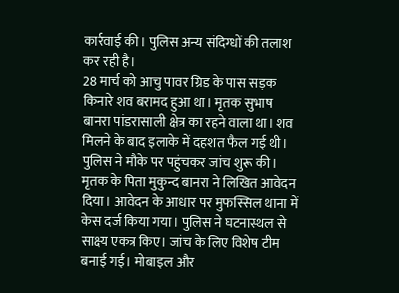कार्रवाई की। पुलिस अन्य संदिग्धों की तलाश कर रही है।
28 मार्च को आचु पावर ग्रिड के पास सड़क किनारे शव बरामद हुआ था। मृतक सुभाष बानरा पांडरासाली क्षेत्र का रहने वाला था। शव मिलने के बाद इलाके में दहशत फैल गई थी। पुलिस ने मौके पर पहुंचकर जांच शुरू की। मृतक के पिता मुकुन्द बानरा ने लिखित आवेदन दिया। आवेदन के आधार पर मुफस्सिल थाना में केस दर्ज किया गया। पुलिस ने घटनास्थल से साक्ष्य एकत्र किए। जांच के लिए विशेष टीम बनाई गई। मोबाइल और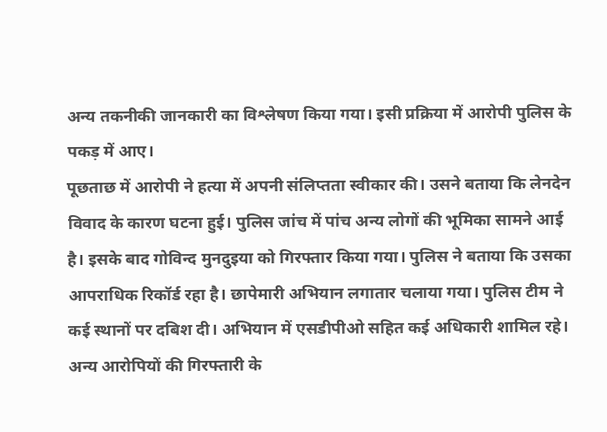अन्य तकनीकी जानकारी का विश्लेषण किया गया। इसी प्रक्रिया में आरोपी पुलिस के पकड़ में आए।
पूछताछ में आरोपी ने हत्या में अपनी संलिप्तता स्वीकार की। उसने बताया कि लेनदेन विवाद के कारण घटना हुई। पुलिस जांच में पांच अन्य लोगों की भूमिका सामने आई है। इसके बाद गोविन्द मुनदुइया को गिरफ्तार किया गया। पुलिस ने बताया कि उसका आपराधिक रिकॉर्ड रहा है। छापेमारी अभियान लगातार चलाया गया। पुलिस टीम ने कई स्थानों पर दबिश दी। अभियान में एसडीपीओ सहित कई अधिकारी शामिल रहे। अन्य आरोपियों की गिरफ्तारी के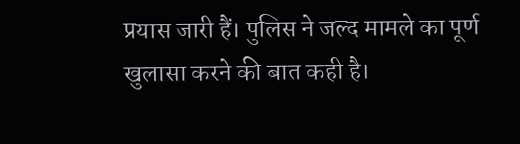प्रयास जारी हैं। पुलिस ने जल्द मामले का पूर्ण खुलासा करने की बात कही है।